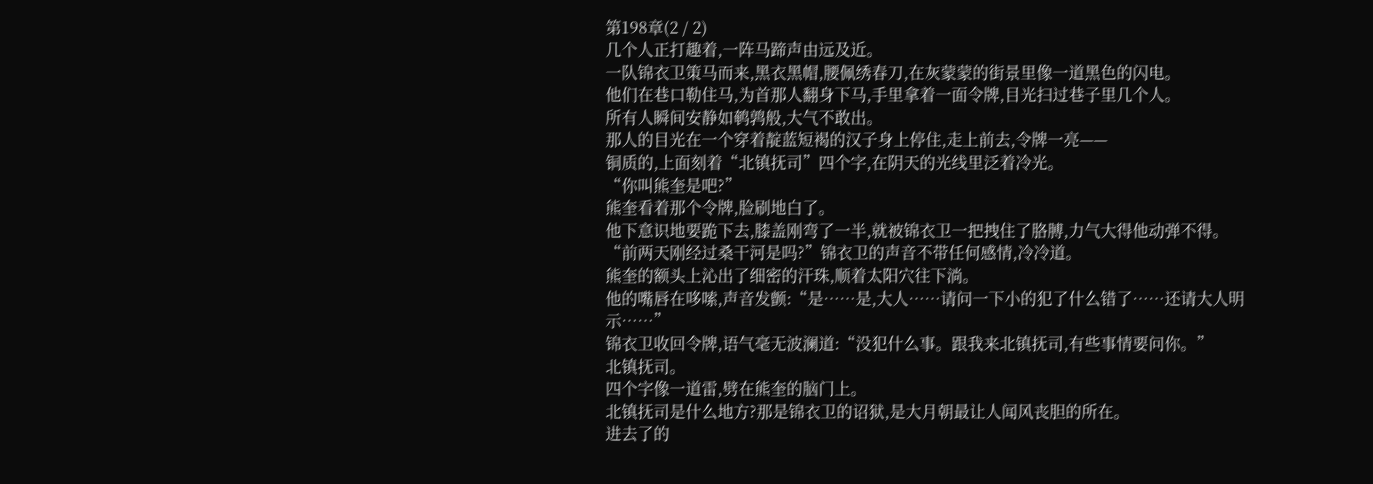第198章(2 / 2)
几个人正打趣着,一阵马蹄声由远及近。
一队锦衣卫策马而来,黑衣黑帽,腰佩绣春刀,在灰蒙蒙的街景里像一道黑色的闪电。
他们在巷口勒住马,为首那人翻身下马,手里拿着一面令牌,目光扫过巷子里几个人。
所有人瞬间安静如鹌鹑般,大气不敢出。
那人的目光在一个穿着靛蓝短褐的汉子身上停住,走上前去,令牌一亮——
铜质的,上面刻着“北镇抚司”四个字,在阴天的光线里泛着冷光。
“你叫熊奎是吧?”
熊奎看着那个令牌,脸刷地白了。
他下意识地要跪下去,膝盖刚弯了一半,就被锦衣卫一把拽住了胳膊,力气大得他动弹不得。
“前两天刚经过桑干河是吗?”锦衣卫的声音不带任何感情,冷冷道。
熊奎的额头上沁出了细密的汗珠,顺着太阳穴往下淌。
他的嘴唇在哆嗦,声音发颤:“是……是,大人……请问一下小的犯了什么错了……还请大人明示……”
锦衣卫收回令牌,语气毫无波澜道:“没犯什么事。跟我来北镇抚司,有些事情要问你。”
北镇抚司。
四个字像一道雷,劈在熊奎的脑门上。
北镇抚司是什么地方?那是锦衣卫的诏狱,是大月朝最让人闻风丧胆的所在。
进去了的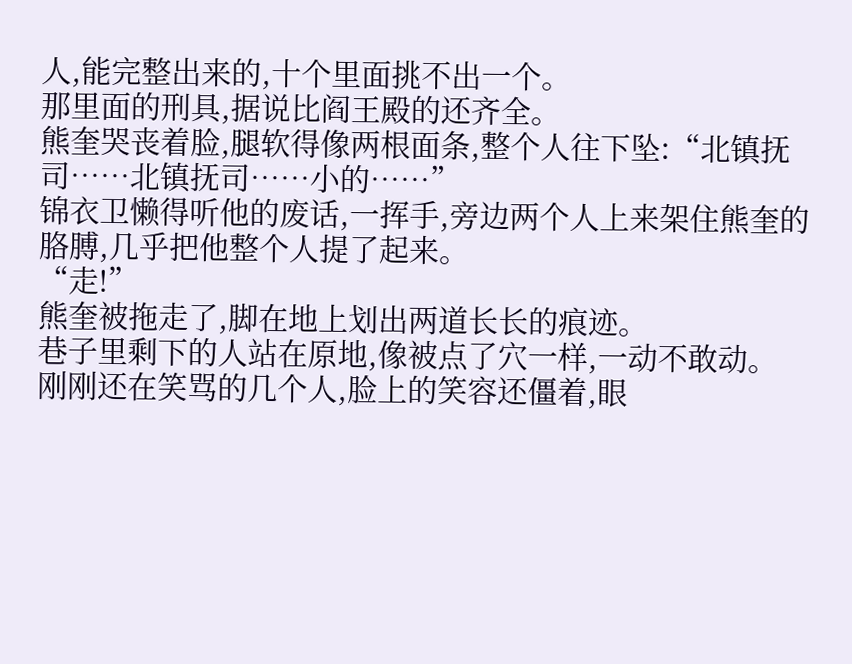人,能完整出来的,十个里面挑不出一个。
那里面的刑具,据说比阎王殿的还齐全。
熊奎哭丧着脸,腿软得像两根面条,整个人往下坠:“北镇抚司……北镇抚司……小的……”
锦衣卫懒得听他的废话,一挥手,旁边两个人上来架住熊奎的胳膊,几乎把他整个人提了起来。
“走!”
熊奎被拖走了,脚在地上划出两道长长的痕迹。
巷子里剩下的人站在原地,像被点了穴一样,一动不敢动。
刚刚还在笑骂的几个人,脸上的笑容还僵着,眼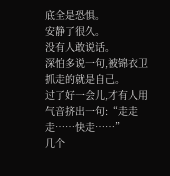底全是恐惧。
安静了很久。
没有人敢说话。
深怕多说一句,被锦衣卫抓走的就是自己。
过了好一会儿,才有人用气音挤出一句:“走走走……快走……”
几个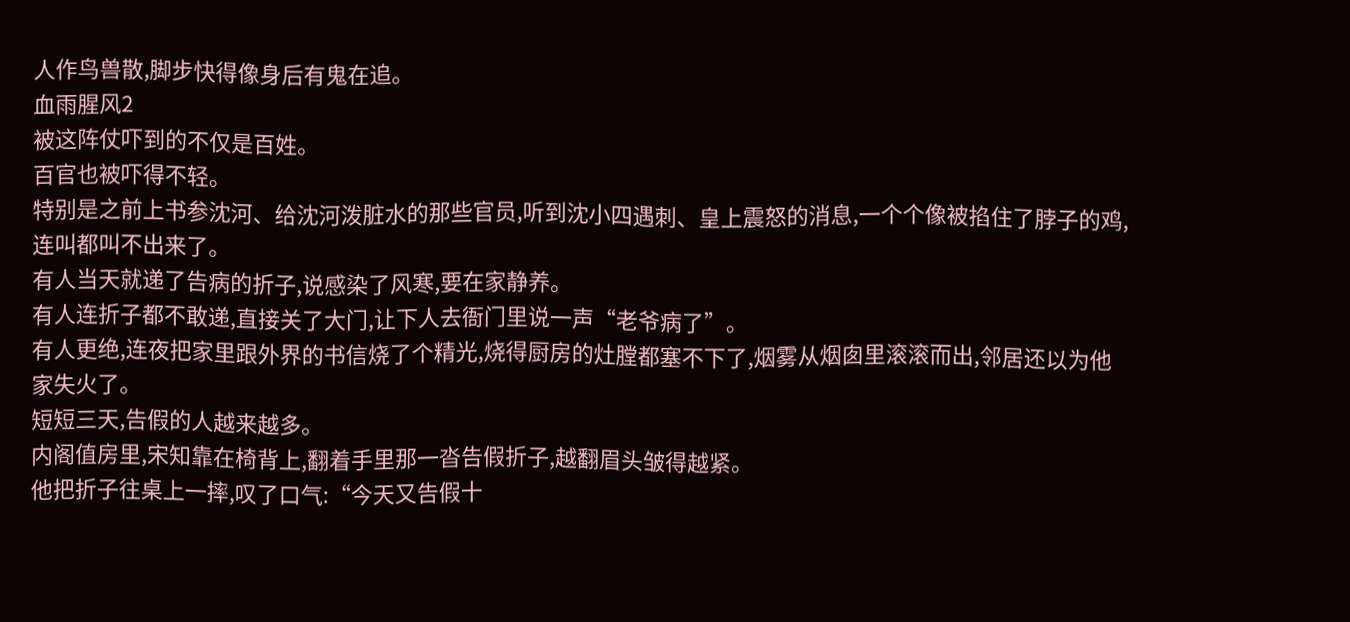人作鸟兽散,脚步快得像身后有鬼在追。
血雨腥风2
被这阵仗吓到的不仅是百姓。
百官也被吓得不轻。
特别是之前上书参沈河、给沈河泼脏水的那些官员,听到沈小四遇刺、皇上震怒的消息,一个个像被掐住了脖子的鸡,连叫都叫不出来了。
有人当天就递了告病的折子,说感染了风寒,要在家静养。
有人连折子都不敢递,直接关了大门,让下人去衙门里说一声“老爷病了”。
有人更绝,连夜把家里跟外界的书信烧了个精光,烧得厨房的灶膛都塞不下了,烟雾从烟囱里滚滚而出,邻居还以为他家失火了。
短短三天,告假的人越来越多。
内阁值房里,宋知靠在椅背上,翻着手里那一沓告假折子,越翻眉头皱得越紧。
他把折子往桌上一摔,叹了口气:“今天又告假十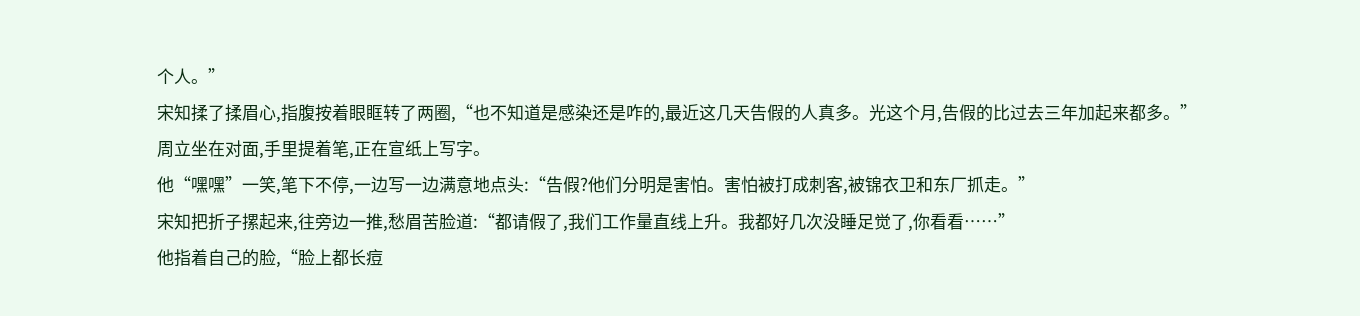个人。”
宋知揉了揉眉心,指腹按着眼眶转了两圈,“也不知道是感染还是咋的,最近这几天告假的人真多。光这个月,告假的比过去三年加起来都多。”
周立坐在对面,手里提着笔,正在宣纸上写字。
他“嘿嘿”一笑,笔下不停,一边写一边满意地点头:“告假?他们分明是害怕。害怕被打成刺客,被锦衣卫和东厂抓走。”
宋知把折子摞起来,往旁边一推,愁眉苦脸道:“都请假了,我们工作量直线上升。我都好几次没睡足觉了,你看看……”
他指着自己的脸,“脸上都长痘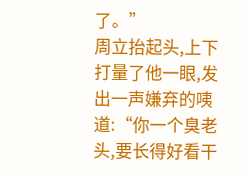了。”
周立抬起头,上下打量了他一眼,发出一声嫌弃的咦道:“你一个臭老头,要长得好看干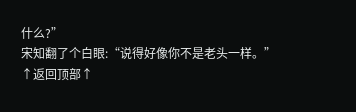什么?”
宋知翻了个白眼:“说得好像你不是老头一样。”
↑返回顶部↑